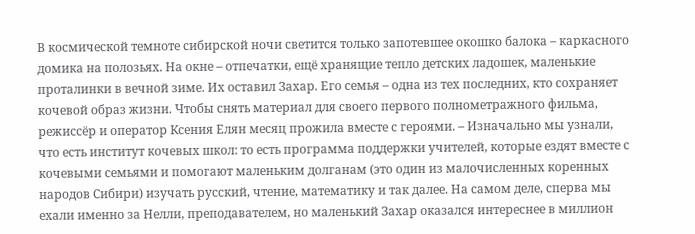В космической темноте сибирской ночи светится только запотевшее окошко балока – каркасного домика на полозьях. На окне – отпечатки, ещё хранящие тепло детских ладошек, маленькие проталинки в вечной зиме. Их оставил Захар. Его семья – одна из тех последних, кто сохраняет кочевой образ жизни. Чтобы снять материал для своего первого полнометражного фильма, режиссёр и оператор Ксения Елян месяц прожила вместе с героями. – Изначально мы узнали, что есть институт кочевых школ: то есть программа поддержки учителей, которые ездят вместе с кочевыми семьями и помогают маленьким долганам (это один из малочисленных коренных народов Сибири) изучать русский, чтение, математику и так далее. На самом деле, сперва мы ехали именно за Нелли, преподавателем, но маленький Захар оказался интереснее в миллион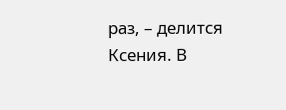раз, – делится Ксения. В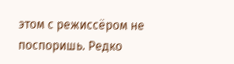этом с режиссёром не поспоришь. Редко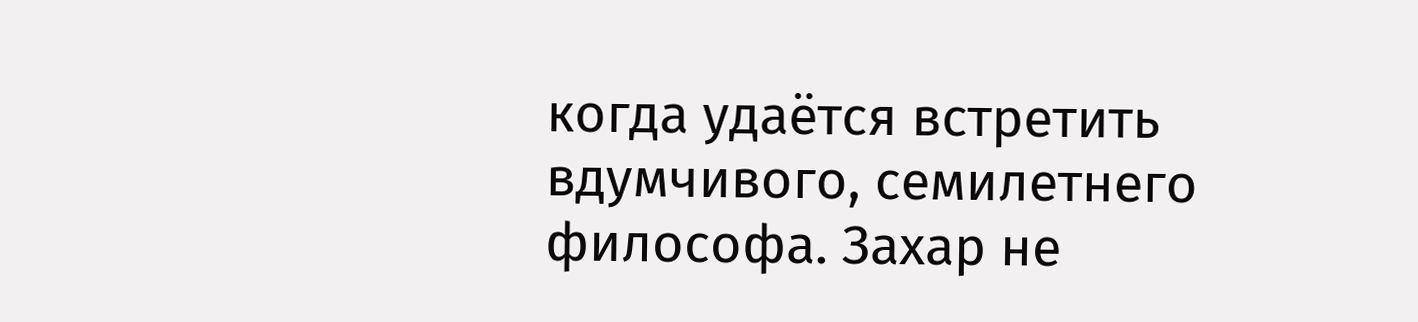когда удаётся встретить вдумчивого, семилетнего философа. Захар не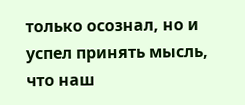только осознал, но и успел принять мысль, что наш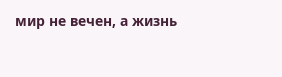мир не вечен, а жизнь